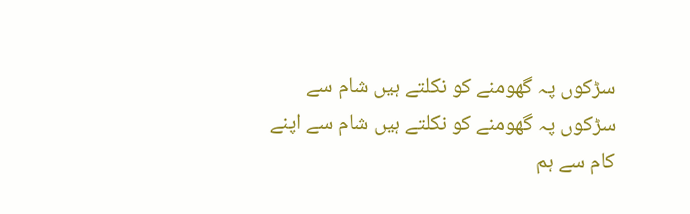سڑکوں پہ گھومنے کو نکلتے ہیں شام سے
سڑکوں پہ گھومنے کو نکلتے ہیں شام سے اپنے کام سے ہم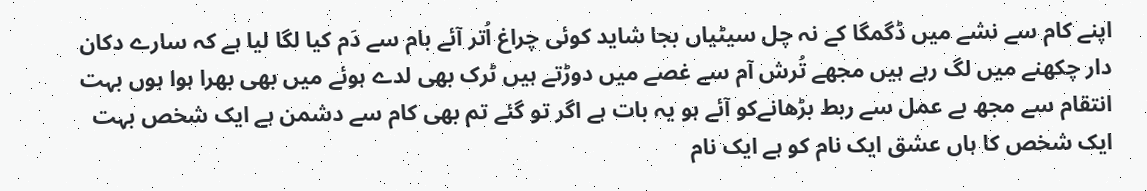اپنے کام سے نشے میں ڈگمگا کے نہ چل سیٹیاں بجا شاید کوئی چراغ اُتر آئے بام سے دَم کیا لگا لیا ہے کہ سارے دکان دار چکھنے میں لگ رہے ہیں مجھے تُرش آم سے غصے میں دوڑتے ہیں ٹرک بھی لدے ہوئے میں بھی بھرا ہوا ہوں بہت انتقام سے مجھ بے عمل سے ربط بڑھانےکو آئے ہو یہ بات ہے اگر تو گئے تم بھی کام سے دشمن ہے ایک شخص بہت ایک شخص کا ہاں عشق ایک نام کو ہے ایک نام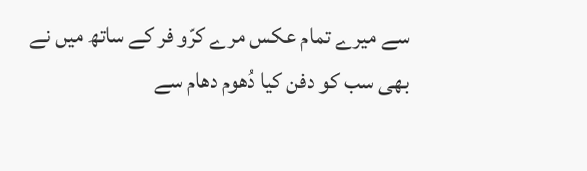سے میرے تمام عکس مرے کرّو فر کے ساتھ میں نے بھی سب کو دفن کیا دُھوم دھام سے